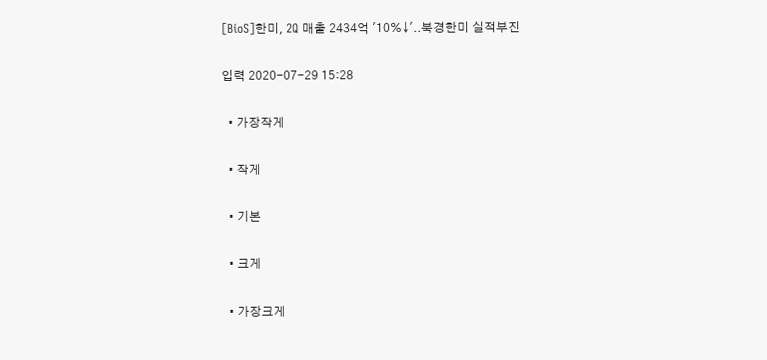[BioS]한미, 2Q 매출 2434억 '10%↓'..북경한미 실적부진

입력 2020-07-29 15:28

  • 가장작게

  • 작게

  • 기본

  • 크게

  • 가장크게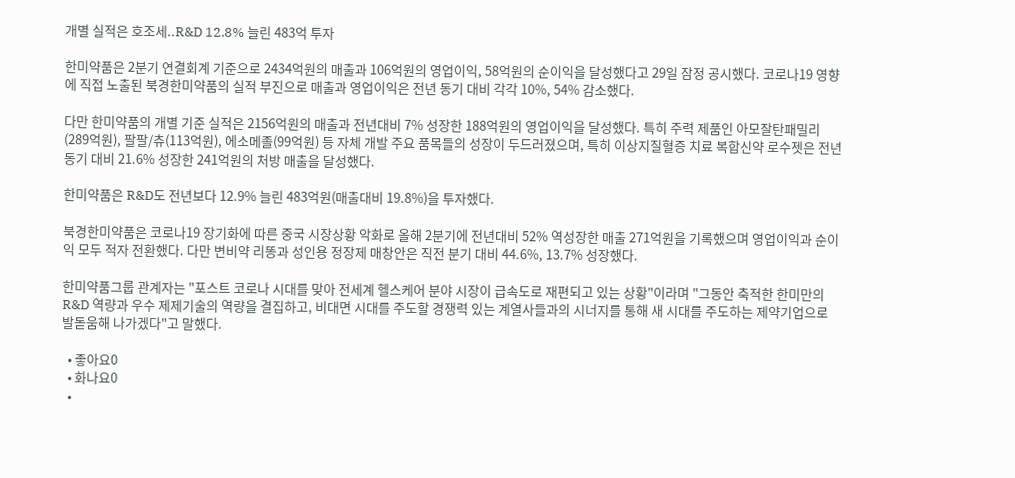개별 실적은 호조세..R&D 12.8% 늘린 483억 투자

한미약품은 2분기 연결회계 기준으로 2434억원의 매출과 106억원의 영업이익, 58억원의 순이익을 달성했다고 29일 잠정 공시했다. 코로나19 영향에 직접 노출된 북경한미약품의 실적 부진으로 매출과 영업이익은 전년 동기 대비 각각 10%, 54% 감소했다.

다만 한미약품의 개별 기준 실적은 2156억원의 매출과 전년대비 7% 성장한 188억원의 영업이익을 달성했다. 특히 주력 제품인 아모잘탄패밀리(289억원), 팔팔/츄(113억원), 에소메졸(99억원) 등 자체 개발 주요 품목들의 성장이 두드러졌으며, 특히 이상지질혈증 치료 복합신약 로수젯은 전년 동기 대비 21.6% 성장한 241억원의 처방 매출을 달성했다.

한미약품은 R&D도 전년보다 12.9% 늘린 483억원(매출대비 19.8%)을 투자했다.

북경한미약품은 코로나19 장기화에 따른 중국 시장상황 악화로 올해 2분기에 전년대비 52% 역성장한 매출 271억원을 기록했으며 영업이익과 순이익 모두 적자 전환했다. 다만 변비약 리똥과 성인용 정장제 매창안은 직전 분기 대비 44.6%, 13.7% 성장했다.

한미약품그룹 관계자는 "포스트 코로나 시대를 맞아 전세계 헬스케어 분야 시장이 급속도로 재편되고 있는 상황"이라며 "그동안 축적한 한미만의 R&D 역량과 우수 제제기술의 역량을 결집하고, 비대면 시대를 주도할 경쟁력 있는 계열사들과의 시너지를 통해 새 시대를 주도하는 제약기업으로 발돋움해 나가겠다"고 말했다.

  • 좋아요0
  • 화나요0
  •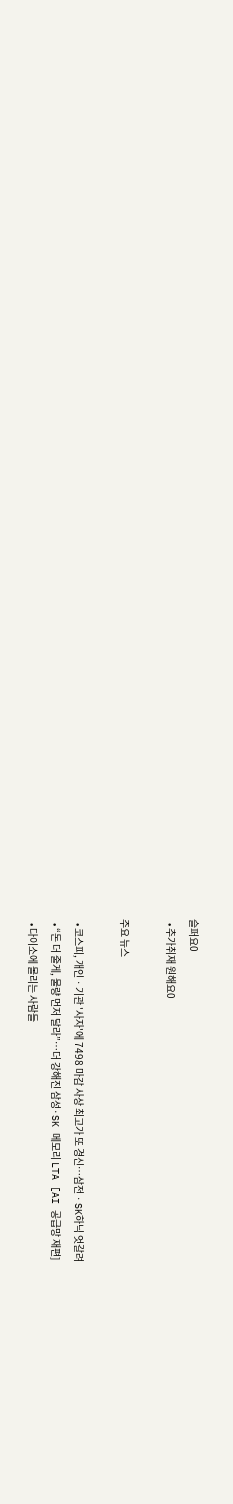슬퍼요0
  • 추가취재 원해요0

주요 뉴스

  • 코스피, 개인ㆍ기관 '사자'에 7498 마감 사상 최고가 또 경신⋯삼전ㆍSK하닉 엇갈려
  • “돈 더 줄게, 물량 먼저 달라”…더 강해진 삼성·SK 메모리 LTA [AI 공급망 재편]
  • 다이소에 몰리는 사람들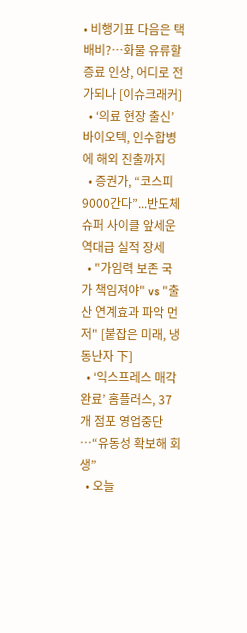• 비행기표 다음은 택배비?⋯화물 유류할증료 인상, 어디로 전가되나 [이슈크래커]
  • ‘의료 현장 출신’ 바이오텍, 인수합병에 해외 진출까지
  • 증권가, “코스피 9000간다”...반도체 슈퍼 사이클 앞세운 역대급 실적 장세
  • "가임력 보존 국가 책임져야" vs "출산 연계효과 파악 먼저" [붙잡은 미래, 냉동난자 下]
  • ‘익스프레스 매각 완료’ 홈플러스, 37개 점포 영업중단⋯“유동성 확보해 회생”
  • 오늘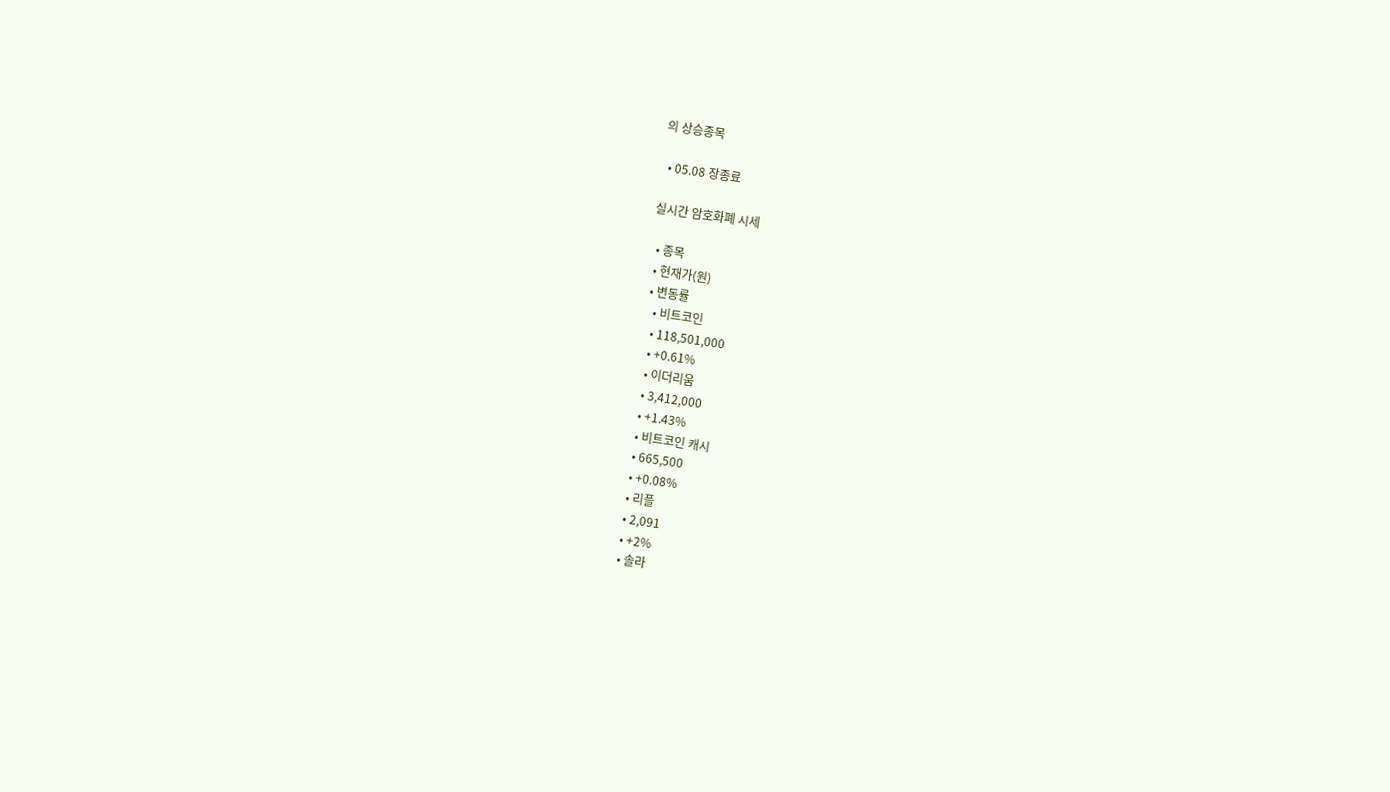의 상승종목

  • 05.08 장종료

실시간 암호화폐 시세

  • 종목
  • 현재가(원)
  • 변동률
    • 비트코인
    • 118,501,000
    • +0.61%
    • 이더리움
    • 3,412,000
    • +1.43%
    • 비트코인 캐시
    • 665,500
    • +0.08%
    • 리플
    • 2,091
    • +2%
    • 솔라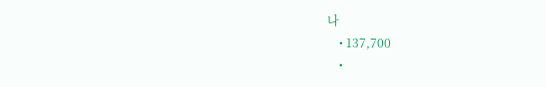나
    • 137,700
    •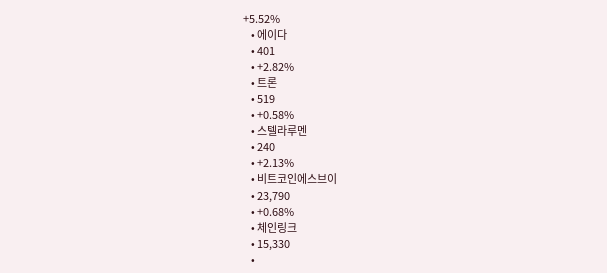+5.52%
    • 에이다
    • 401
    • +2.82%
    • 트론
    • 519
    • +0.58%
    • 스텔라루멘
    • 240
    • +2.13%
    • 비트코인에스브이
    • 23,790
    • +0.68%
    • 체인링크
    • 15,330
    •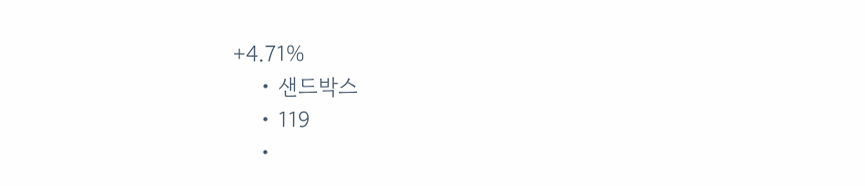+4.71%
    • 샌드박스
    • 119
    •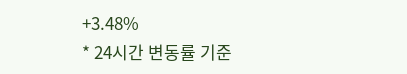+3.48%
* 24시간 변동률 기준